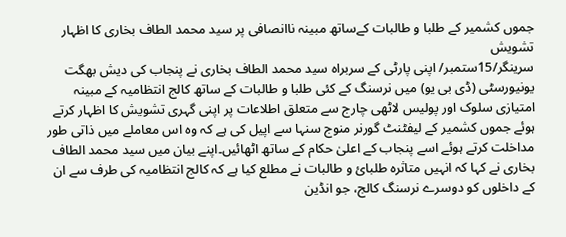جموں کشمیر کے طلبا و طالبات کےساتھ مبینہ ناانصافی پر سید محمد الطاف بخاری کا اظہار تشویش
سرینگر/15ستمبر/ اپنی پارٹی کے سربراہ سید محمد الطاف بخاری نے پنجاب کی دیش بھگت یونیورسٹی (ڈی بی یو) میں نرسنگ کے کئی طلبا و طالبات کے ساتھ کالج انتظامیہ کے مبینہ امتیازی سلوک اور پولیس لاٹھی چارج سے متعلق اطلاعات پر اپنی گہری تشویش کا اظہار کرتے ہوئے جموں کشمیر کے لیفٹنٹ گورنر منوج سنہا سے اپیل کی ہے کہ وہ اس معاملے میں ذاتی طور مداخلت کرتے ہوئے اسے پنجاب کے اعلیٰ حکام کے ساتھ اٹھائیں۔اپنے بیان میں سید محمد الطاف بخاری نے کہا کہ انہیں متاثرہ طلبائ و طالبات نے مطلع کیا ہے کہ کالج انتظامیہ کی طرف سے ان کے داخلوں کو دوسرے نرسنگ کالج، جو انڈین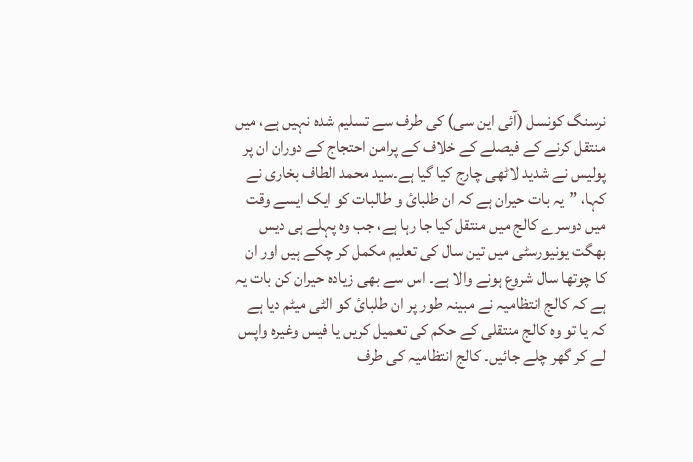نرسنگ کونسل (آئی این سی) کی طرف سے تسلیم شدہ نہیں ہے، میں منتقل کرنے کے فیصلے کے خلاف کے پرامن احتجاج کے دوران ان پر پولیس نے شدید لاٹھی چارج کیا گیا ہے۔سید محمد الطاف بخاری نے کہا، ”یہ بات حیران ہے کہ ان طلبائ و طالبات کو ایک ایسے وقت میں دوسرے کالج میں منتقل کیا جا رہا ہے، جب وہ پہلے ہی دیس بھگت یونیورسٹی میں تین سال کی تعلیم مکمل کر چکے ہیں اور ان کا چوتھا سال شروع ہونے والا ہے۔ اس سے بھی زیادہ حیران کن بات یہ ہے کہ کالج انتظامیہ نے مبینہ طور پر ان طلبائ کو الٹی میٹم دیا ہے کہ یا تو وہ کالج منتقلی کے حکم کی تعمیل کریں یا فیس وغیرہ واپس لے کر گھر چلے جائیں۔ کالج انتظامیہ کی طرف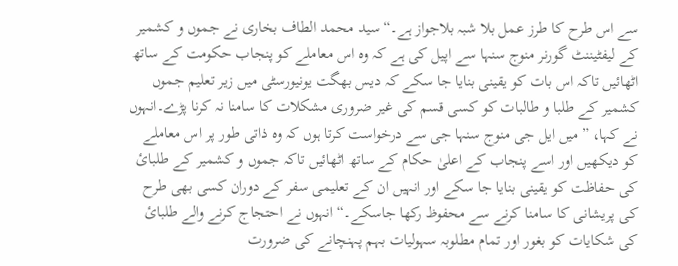سے اس طرح کا طرز عمل بلا شبہ بلاجواز ہے۔“سید محمد الطاف بخاری نے جموں و کشمیر کے لیفٹیننٹ گورنر منوج سنہا سے اپیل کی ہے کہ وہ اس معاملے کو پنجاب حکومت کے ساتھ اٹھائیں تاکہ اس بات کو یقینی بنایا جا سکے کہ دیس بھگت یونیورسٹی میں زیر تعلیم جموں کشمیر کے طلبا و طالبات کو کسی قسم کی غیر ضروری مشکلات کا سامنا نہ کرنا پڑے۔انہوں نے کہا، ”میں ایل جی منوج سنہا جی سے درخواست کرتا ہوں کہ وہ ذاتی طور پر اس معاملے کو دیکھیں اور اسے پنجاب کے اعلیٰ حکام کے ساتھ اٹھائیں تاکہ جموں و کشمیر کے طلبائ کی حفاظت کو یقینی بنایا جا سکے اور انہیں ان کے تعلیمی سفر کے دوران کسی بھی طرح کی پریشانی کا سامنا کرنے سے محفوظ رکھا جاسکے۔“انہوں نے احتجاج کرنے والے طلبائ کی شکایات کو بغور اور تمام مطلوبہ سہولیات بہم پہنچانے کی ضرورت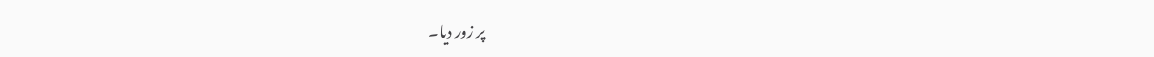پر زور دیا۔